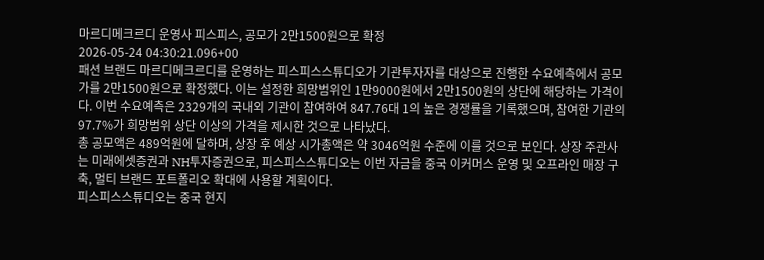마르디메크르디 운영사 피스피스, 공모가 2만1500원으로 확정
2026-05-24 04:30:21.096+00
패션 브랜드 마르디메크르디를 운영하는 피스피스스튜디오가 기관투자자를 대상으로 진행한 수요예측에서 공모가를 2만1500원으로 확정했다. 이는 설정한 희망범위인 1만9000원에서 2만1500원의 상단에 해당하는 가격이다. 이번 수요예측은 2329개의 국내외 기관이 참여하여 847.76대 1의 높은 경쟁률을 기록했으며, 참여한 기관의 97.7%가 희망범위 상단 이상의 가격을 제시한 것으로 나타났다.
총 공모액은 489억원에 달하며, 상장 후 예상 시가총액은 약 3046억원 수준에 이를 것으로 보인다. 상장 주관사는 미래에셋증권과 NH투자증권으로, 피스피스스튜디오는 이번 자금을 중국 이커머스 운영 및 오프라인 매장 구축, 멀티 브랜드 포트폴리오 확대에 사용할 계획이다.
피스피스스튜디오는 중국 현지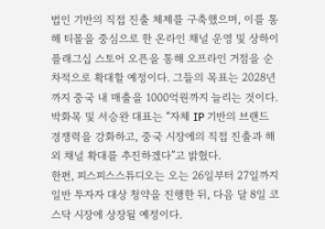법인 기반의 직접 진출 체제를 구축했으며, 이를 통해 티몰을 중심으로 한 온라인 채널 운영 및 상하이 플래그십 스토어 오픈을 통해 오프라인 거점을 순차적으로 확대할 예정이다. 그들의 목표는 2028년까지 중국 내 매출을 1000억원까지 늘리는 것이다. 박화목 및 서승완 대표는 “자체 IP 기반의 브랜드 경쟁력을 강화하고, 중국 시장에의 직접 진출과 해외 채널 확대를 추진하겠다”고 밝혔다.
한편, 피스피스스튜디오는 오는 26일부터 27일까지 일반 투자자 대상 청약을 진행한 뒤, 다음 달 8일 코스닥 시장에 상장될 예정이다.